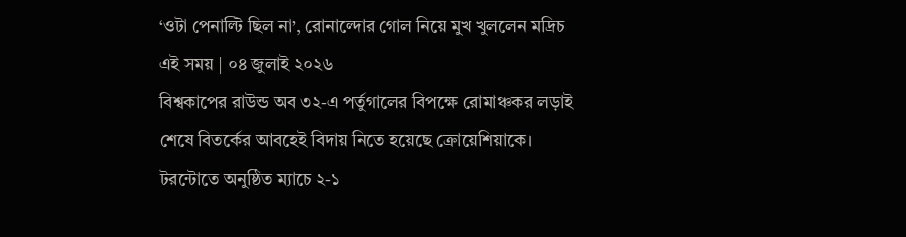‘ওটা পেনাল্টি ছিল না’, রোনাল্দোর গোল নিয়ে মুখ খুললেন মদ্রিচ
এই সময় | ০৪ জুলাই ২০২৬
বিশ্বকাপের রাউন্ড অব ৩২-এ পর্তুগালের বিপক্ষে রোমাঞ্চকর লড়াই শেষে বিতর্কের আবহেই বিদায় নিতে হয়েছে ক্রোয়েশিয়াকে। টরন্টোতে অনুষ্ঠিত ম্যাচে ২-১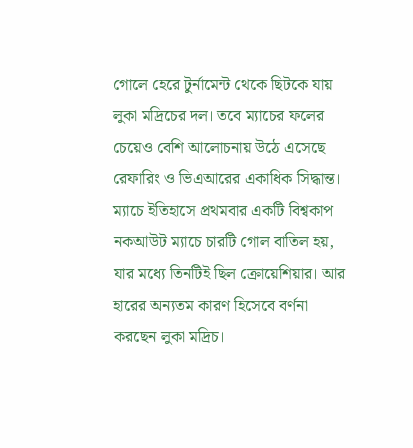গোলে হেরে টুর্নামেন্ট থেকে ছিটকে যায় লুকা মদ্রিচের দল। তবে ম্যাচের ফলের চেয়েও বেশি আলোচনায় উঠে এসেছে রেফারিং ও ভিএআরের একাধিক সিদ্ধান্ত। ম্যাচে ইতিহাসে প্রথমবার একটি বিশ্বকাপ নকআউট ম্যাচে চারটি গোল বাতিল হয়, যার মধ্যে তিনটিই ছিল ক্রোয়েশিয়ার। আর হারের অন্যতম কারণ হিসেবে বর্ণনা করছেন লুকা মদ্রিচ।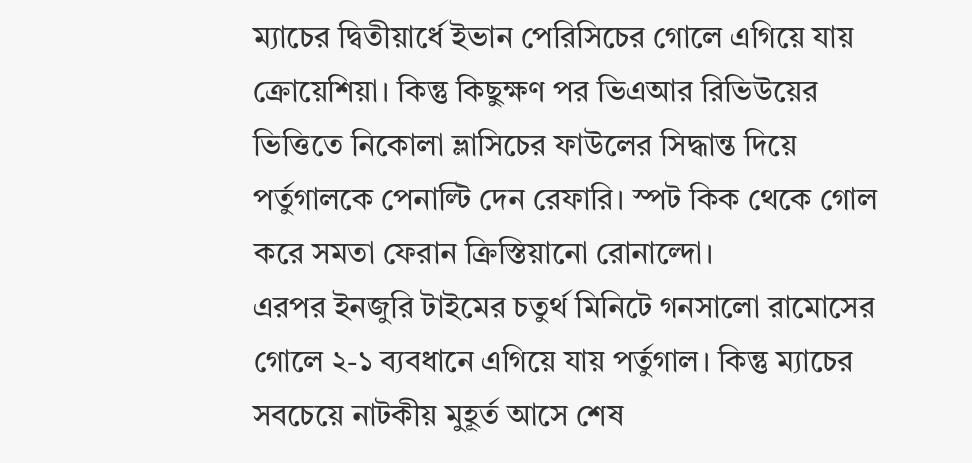ম্যাচের দ্বিতীয়ার্ধে ইভান পেরিসিচের গোলে এগিয়ে যায় ক্রোয়েশিয়া। কিন্তু কিছুক্ষণ পর ভিএআর রিভিউয়ের ভিত্তিতে নিকোলা ভ্লাসিচের ফাউলের সিদ্ধান্ত দিয়ে পর্তুগালকে পেনাল্টি দেন রেফারি। স্পট কিক থেকে গোল করে সমতা ফেরান ক্রিস্তিয়ানো রোনাল্দো।
এরপর ইনজুরি টাইমের চতুর্থ মিনিটে গনসালো রামোসের গোলে ২-১ ব্যবধানে এগিয়ে যায় পর্তুগাল। কিন্তু ম্যাচের সবচেয়ে নাটকীয় মুহূর্ত আসে শেষ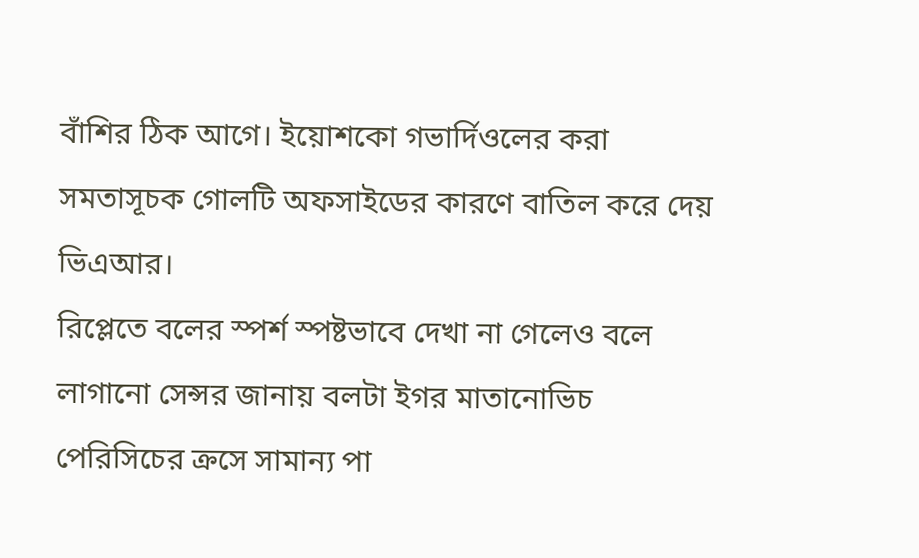বাঁশির ঠিক আগে। ইয়োশকো গভার্দিওলের করা সমতাসূচক গোলটি অফসাইডের কারণে বাতিল করে দেয় ভিএআর।
রিপ্লেতে বলের স্পর্শ স্পষ্টভাবে দেখা না গেলেও বলে লাগানো সেন্সর জানায় বলটা ইগর মাতানোভিচ পেরিসিচের ক্রসে সামান্য পা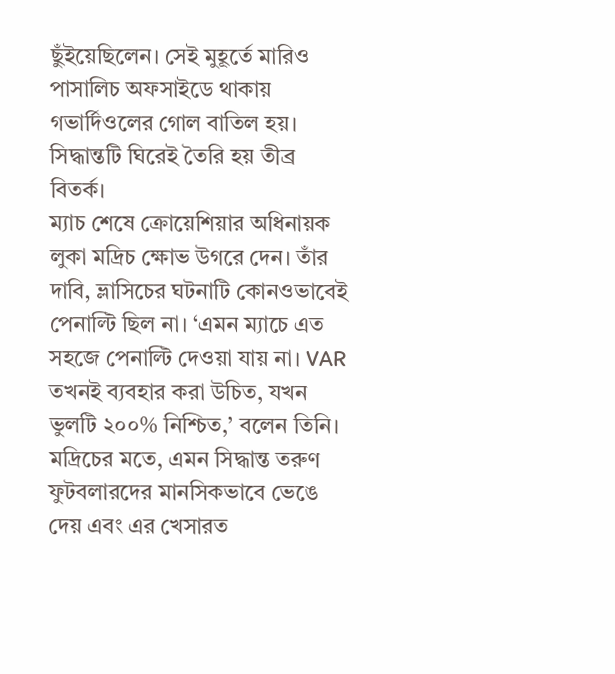ছুঁইয়েছিলেন। সেই মুহূর্তে মারিও পাসালিচ অফসাইডে থাকায় গভার্দিওলের গোল বাতিল হয়। সিদ্ধান্তটি ঘিরেই তৈরি হয় তীব্র বিতর্ক।
ম্যাচ শেষে ক্রোয়েশিয়ার অধিনায়ক লুকা মদ্রিচ ক্ষোভ উগরে দেন। তাঁর দাবি, ভ্লাসিচের ঘটনাটি কোনওভাবেই পেনাল্টি ছিল না। ‘এমন ম্যাচে এত সহজে পেনাল্টি দেওয়া যায় না। VAR তখনই ব্যবহার করা উচিত, যখন ভুলটি ২০০% নিশ্চিত,’ বলেন তিনি। মদ্রিচের মতে, এমন সিদ্ধান্ত তরুণ ফুটবলারদের মানসিকভাবে ভেঙে দেয় এবং এর খেসারত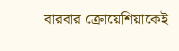বারবার ক্রোয়েশিয়াকেই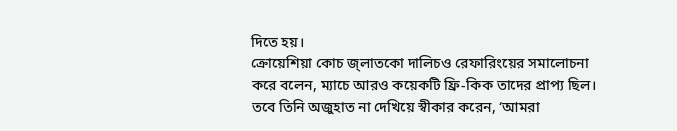দিতে হয়।
ক্রোয়েশিয়া কোচ জ্লাতকো দালিচও রেফারিংয়ের সমালোচনা করে বলেন, ম্যাচে আরও কয়েকটি ফ্রি-কিক তাদের প্রাপ্য ছিল। তবে তিনি অজুহাত না দেখিয়ে স্বীকার করেন, ‘আমরা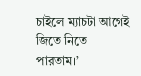চাইলে ম্যাচটা আগেই জিতে নিতে পারতাম।’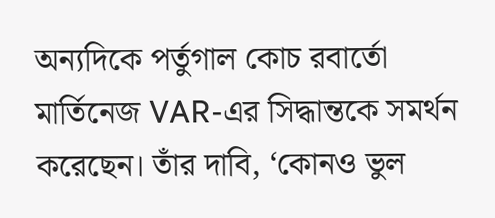অন্যদিকে পর্তুগাল কোচ রবার্তো মার্তিনেজ VAR-এর সিদ্ধান্তকে সমর্থন করেছেন। তাঁর দাবি, ‘কোনও ভুল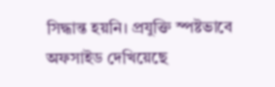সিদ্ধান্ত হয়নি। প্রযুক্তি স্পষ্টভাবে অফসাইড দেখিয়েছে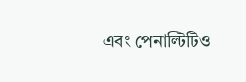এবং পেনাল্টিটিও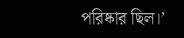পরিষ্কার ছিল।’